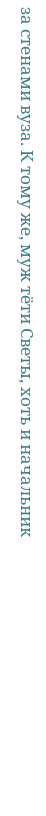за стенами вуза. К тому же, муж тёти Светы, хоть и начальник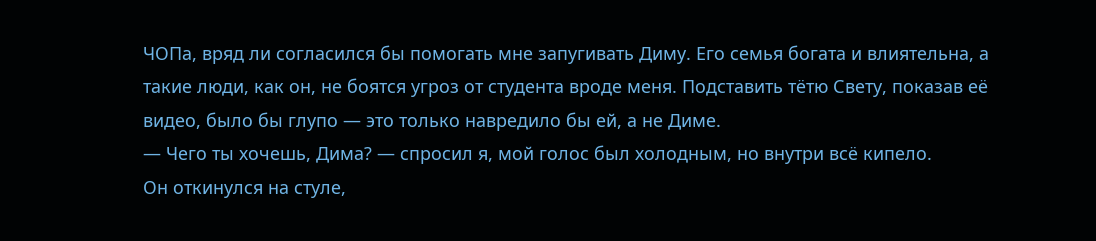ЧОПа, вряд ли согласился бы помогать мне запугивать Диму. Его семья богата и влиятельна, а такие люди, как он, не боятся угроз от студента вроде меня. Подставить тётю Свету, показав её видео, было бы глупо — это только навредило бы ей, а не Диме.
— Чего ты хочешь, Дима? — спросил я, мой голос был холодным, но внутри всё кипело.
Он откинулся на стуле,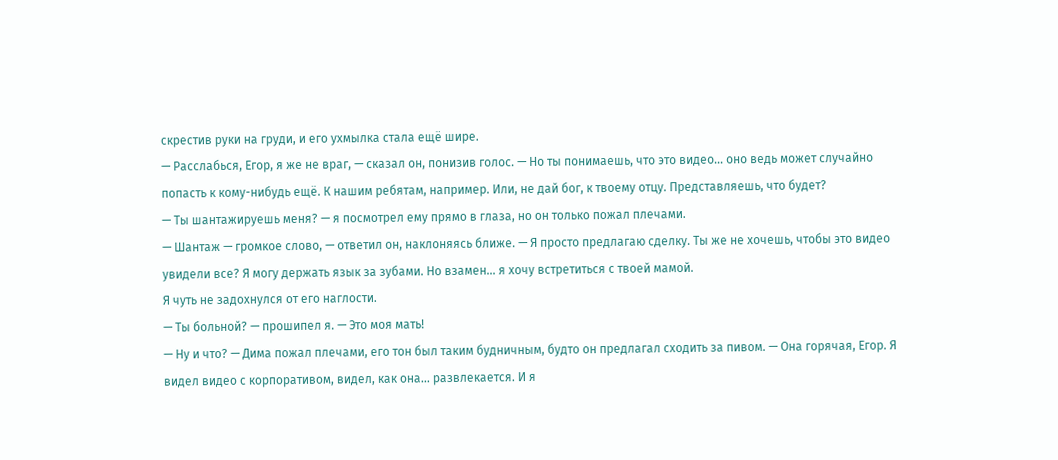скрестив руки на груди, и его ухмылка стала ещё шире.
— Расслабься, Егор, я же не враг, — сказал он, понизив голос. — Но ты понимаешь, что это видео... оно ведь может случайно попасть к кому-нибудь ещё. К нашим ребятам, например. Или, не дай бог, к твоему отцу. Представляешь, что будет?
— Ты шантажируешь меня? — я посмотрел ему прямо в глаза, но он только пожал плечами.
— Шантаж — громкое слово, — ответил он, наклоняясь ближе. — Я просто предлагаю сделку. Ты же не хочешь, чтобы это видео увидели все? Я могу держать язык за зубами. Но взамен... я хочу встретиться с твоей мамой.
Я чуть не задохнулся от его наглости.
— Ты больной? — прошипел я. — Это моя мать!
— Ну и что? — Дима пожал плечами, его тон был таким будничным, будто он предлагал сходить за пивом. — Она горячая, Егор. Я видел видео с корпоративом, видел, как она... развлекается. И я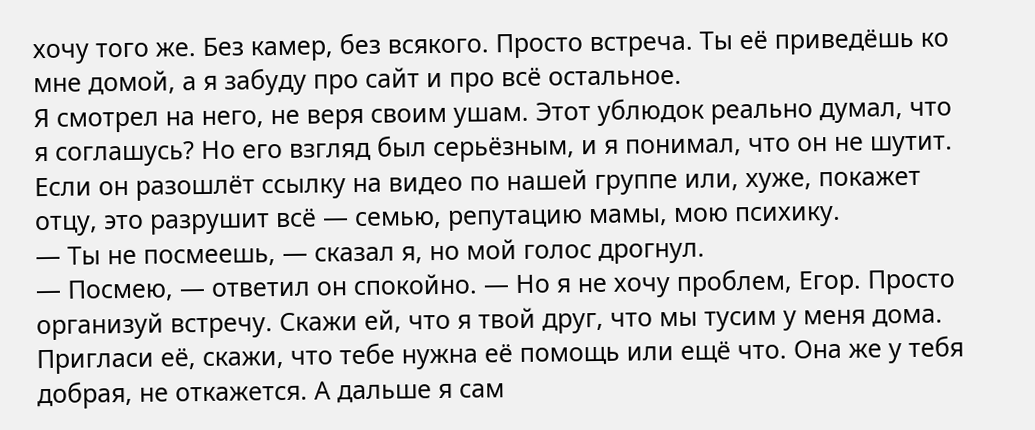хочу того же. Без камер, без всякого. Просто встреча. Ты её приведёшь ко мне домой, а я забуду про сайт и про всё остальное.
Я смотрел на него, не веря своим ушам. Этот ублюдок реально думал, что я соглашусь? Но его взгляд был серьёзным, и я понимал, что он не шутит. Если он разошлёт ссылку на видео по нашей группе или, хуже, покажет отцу, это разрушит всё — семью, репутацию мамы, мою психику.
— Ты не посмеешь, — сказал я, но мой голос дрогнул.
— Посмею, — ответил он спокойно. — Но я не хочу проблем, Егор. Просто организуй встречу. Скажи ей, что я твой друг, что мы тусим у меня дома. Пригласи её, скажи, что тебе нужна её помощь или ещё что. Она же у тебя добрая, не откажется. А дальше я сам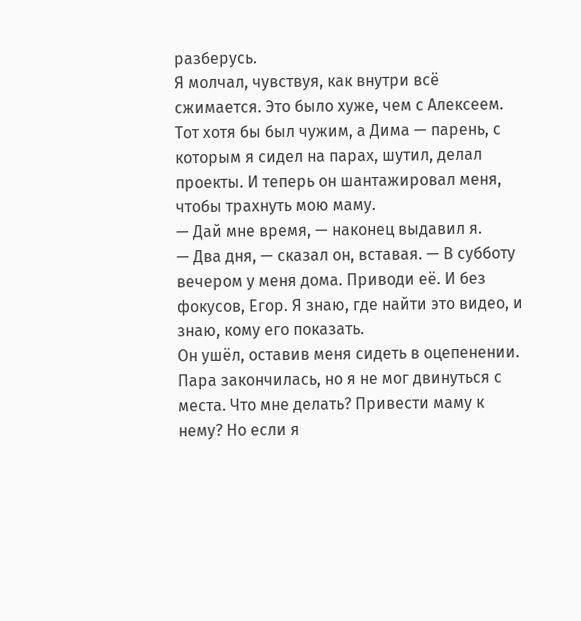разберусь.
Я молчал, чувствуя, как внутри всё сжимается. Это было хуже, чем с Алексеем. Тот хотя бы был чужим, а Дима — парень, с которым я сидел на парах, шутил, делал проекты. И теперь он шантажировал меня, чтобы трахнуть мою маму.
— Дай мне время, — наконец выдавил я.
— Два дня, — сказал он, вставая. — В субботу вечером у меня дома. Приводи её. И без фокусов, Егор. Я знаю, где найти это видео, и знаю, кому его показать.
Он ушёл, оставив меня сидеть в оцепенении. Пара закончилась, но я не мог двинуться с места. Что мне делать? Привести маму к нему? Но если я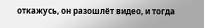откажусь, он разошлёт видео, и тогда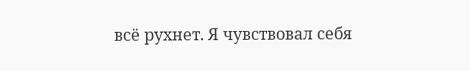всё рухнет. Я чувствовал себя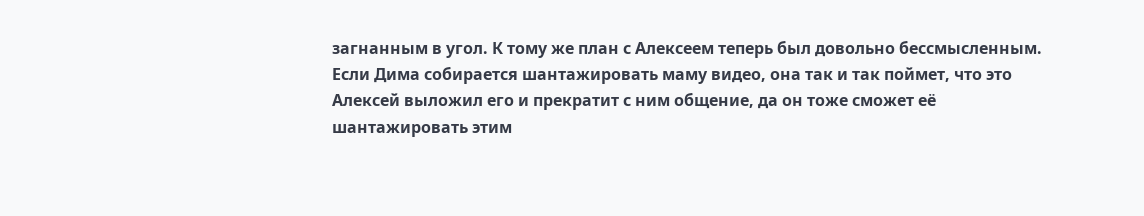загнанным в угол. К тому же план с Алексеем теперь был довольно бессмысленным. Если Дима собирается шантажировать маму видео, она так и так поймет, что это Алексей выложил его и прекратит с ним общение, да он тоже сможет её шантажировать этим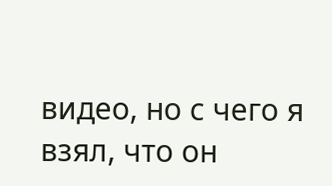видео, но с чего я взял, что он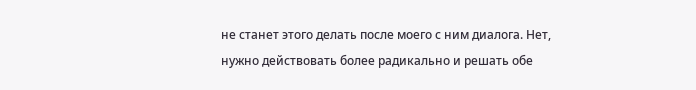не станет этого делать после моего с ним диалога. Нет, нужно действовать более радикально и решать обе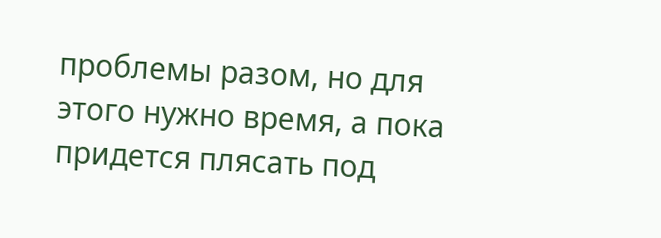проблемы разом, но для этого нужно время, а пока придется плясать под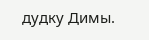дудку Димы.